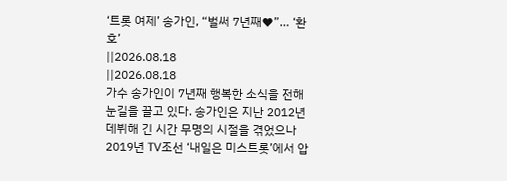‘트롯 여제’ 송가인, “벌써 7년째♥”… ‘환호’
||2026.08.18
||2026.08.18
가수 송가인이 7년째 행복한 소식을 전해 눈길을 끌고 있다. 송가인은 지난 2012년 데뷔해 긴 시간 무명의 시절을 겪었으나 2019년 TV조선 ‘내일은 미스트롯’에서 압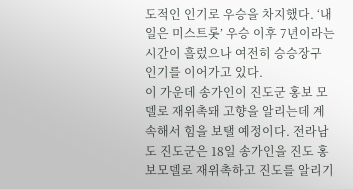도적인 인기로 우승을 차지했다. ‘내일은 미스트롯’ 우승 이후 7년이라는 시간이 흘렀으나 여전히 승승장구 인기를 이어가고 있다.
이 가운데 송가인이 진도군 홍보 모델로 재위촉돼 고향을 알리는데 계속해서 힘을 보탤 예정이다. 전라남도 진도군은 18일 송가인을 진도 홍보모델로 재위촉하고 진도를 알리기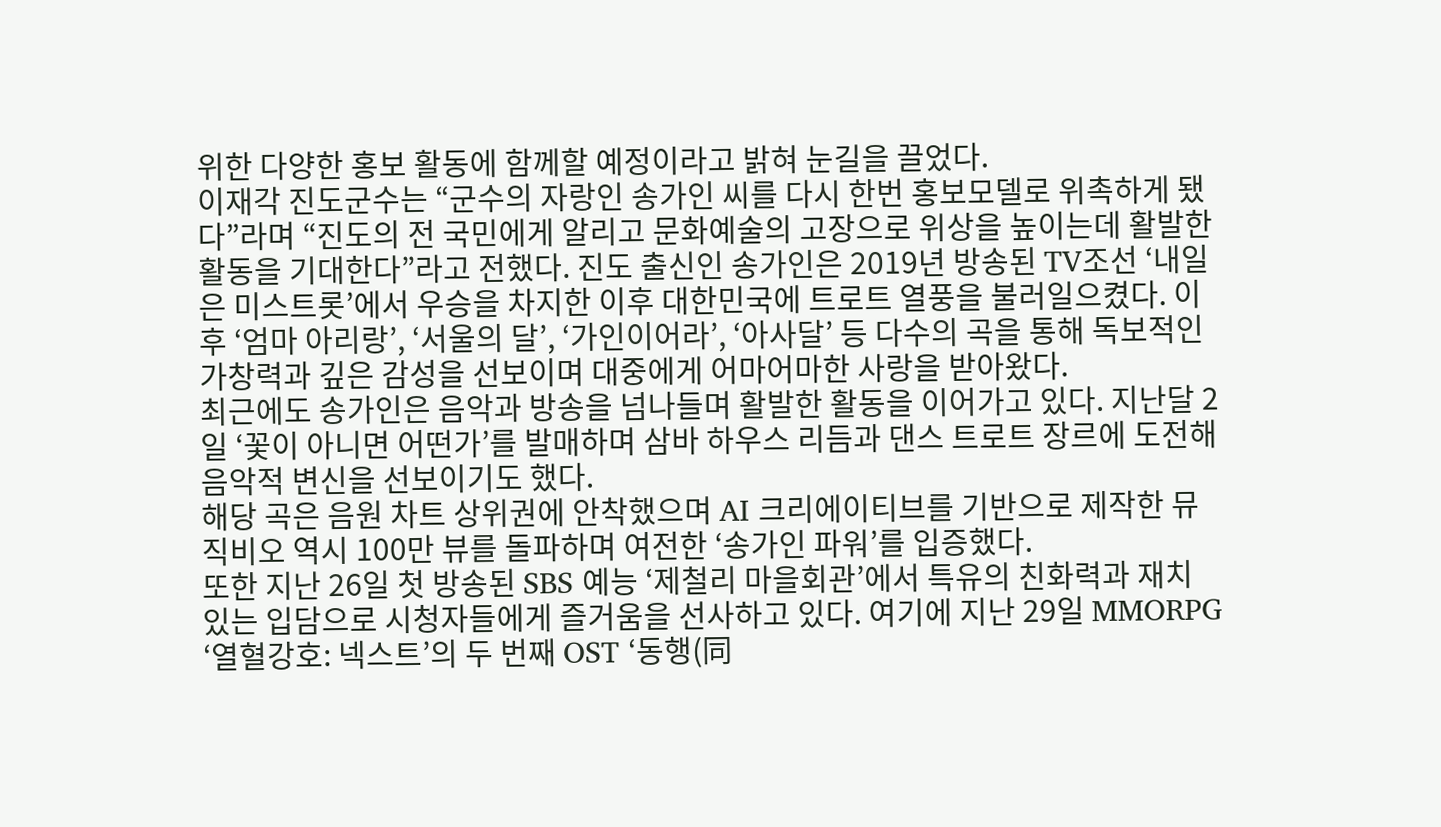위한 다양한 홍보 활동에 함께할 예정이라고 밝혀 눈길을 끌었다.
이재각 진도군수는 “군수의 자랑인 송가인 씨를 다시 한번 홍보모델로 위촉하게 됐다”라며 “진도의 전 국민에게 알리고 문화예술의 고장으로 위상을 높이는데 활발한 활동을 기대한다”라고 전했다. 진도 출신인 송가인은 2019년 방송된 TV조선 ‘내일은 미스트롯’에서 우승을 차지한 이후 대한민국에 트로트 열풍을 불러일으켰다. 이후 ‘엄마 아리랑’, ‘서울의 달’, ‘가인이어라’, ‘아사달’ 등 다수의 곡을 통해 독보적인 가창력과 깊은 감성을 선보이며 대중에게 어마어마한 사랑을 받아왔다.
최근에도 송가인은 음악과 방송을 넘나들며 활발한 활동을 이어가고 있다. 지난달 2일 ‘꽃이 아니면 어떤가’를 발매하며 삼바 하우스 리듬과 댄스 트로트 장르에 도전해 음악적 변신을 선보이기도 했다.
해당 곡은 음원 차트 상위권에 안착했으며 AI 크리에이티브를 기반으로 제작한 뮤직비오 역시 100만 뷰를 돌파하며 여전한 ‘송가인 파워’를 입증했다.
또한 지난 26일 첫 방송된 SBS 예능 ‘제철리 마을회관’에서 특유의 친화력과 재치 있는 입담으로 시청자들에게 즐거움을 선사하고 있다. 여기에 지난 29일 MMORPG ‘열혈강호: 넥스트’의 두 번째 OST ‘동행(同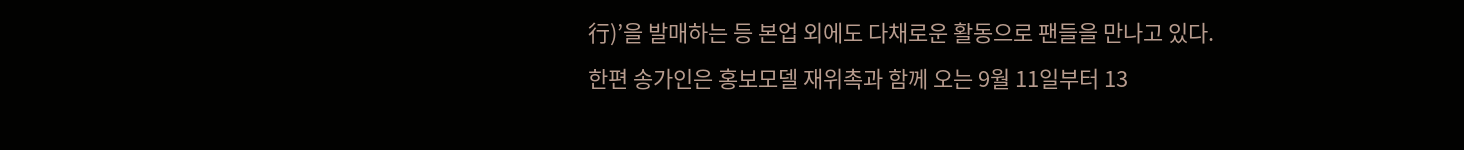行)’을 발매하는 등 본업 외에도 다채로운 활동으로 팬들을 만나고 있다.
한편 송가인은 홍보모델 재위촉과 함께 오는 9월 11일부터 13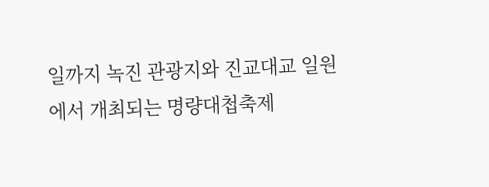일까지 녹진 관광지와 진교대교 일원에서 개최되는 명량대첩축제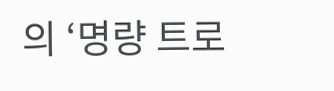의 ‘명량 트로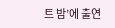트 밤’에 출연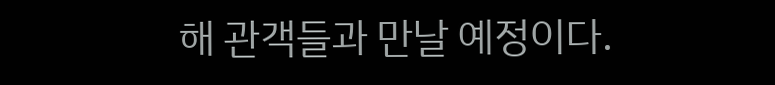해 관객들과 만날 예정이다.